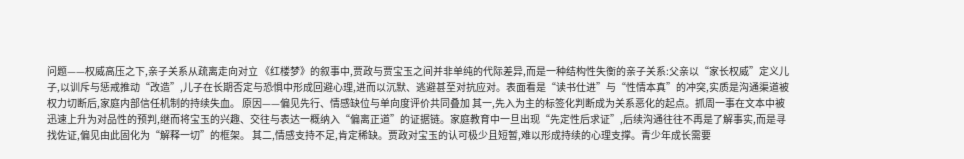问题——权威高压之下,亲子关系从疏离走向对立 《红楼梦》的叙事中,贾政与贾宝玉之间并非单纯的代际差异,而是一种结构性失衡的亲子关系:父亲以“家长权威”定义儿子,以训斥与惩戒推动“改造”,儿子在长期否定与恐惧中形成回避心理,进而以沉默、逃避甚至对抗应对。表面看是“读书仕进”与“性情本真”的冲突,实质是沟通渠道被权力切断后,家庭内部信任机制的持续失血。 原因——偏见先行、情感缺位与单向度评价共同叠加 其一,先入为主的标签化判断成为关系恶化的起点。抓周一事在文本中被迅速上升为对品性的预判,继而将宝玉的兴趣、交往与表达一概纳入“偏离正道”的证据链。家庭教育中一旦出现“先定性后求证”,后续沟通往往不再是了解事实,而是寻找佐证,偏见由此固化为“解释一切”的框架。 其二,情感支持不足,肯定稀缺。贾政对宝玉的认可极少且短暂,难以形成持续的心理支撑。青少年成长需要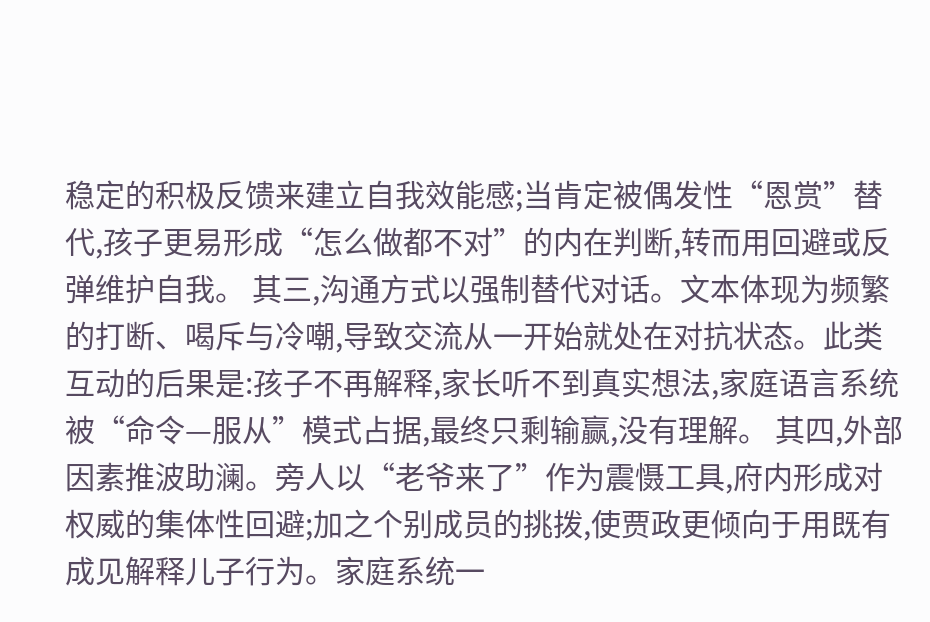稳定的积极反馈来建立自我效能感;当肯定被偶发性“恩赏”替代,孩子更易形成“怎么做都不对”的内在判断,转而用回避或反弹维护自我。 其三,沟通方式以强制替代对话。文本体现为频繁的打断、喝斥与冷嘲,导致交流从一开始就处在对抗状态。此类互动的后果是:孩子不再解释,家长听不到真实想法,家庭语言系统被“命令—服从”模式占据,最终只剩输赢,没有理解。 其四,外部因素推波助澜。旁人以“老爷来了”作为震慑工具,府内形成对权威的集体性回避;加之个别成员的挑拨,使贾政更倾向于用既有成见解释儿子行为。家庭系统一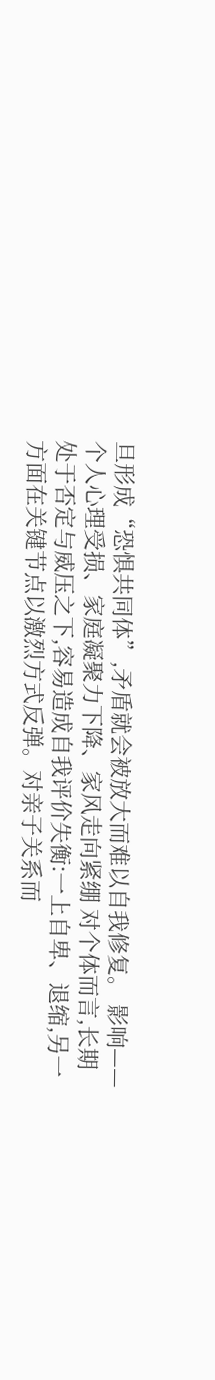旦形成“恐惧共同体”,矛盾就会被放大而难以自我修复。 影响——个人心理受损、家庭凝聚力下降、家风走向紧绷 对个体而言,长期处于否定与威压之下,容易造成自我评价失衡:一上自卑、退缩,另一方面在关键节点以激烈方式反弹。对亲子关系而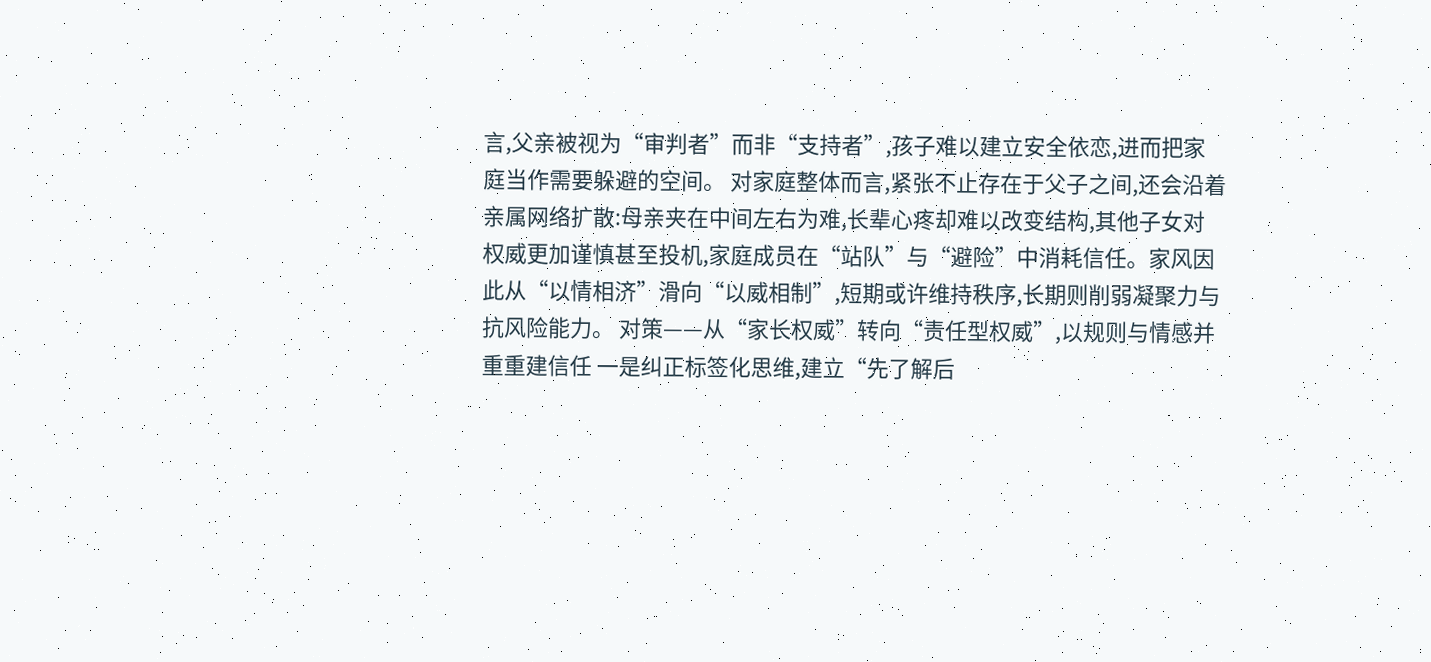言,父亲被视为“审判者”而非“支持者”,孩子难以建立安全依恋,进而把家庭当作需要躲避的空间。 对家庭整体而言,紧张不止存在于父子之间,还会沿着亲属网络扩散:母亲夹在中间左右为难,长辈心疼却难以改变结构,其他子女对权威更加谨慎甚至投机,家庭成员在“站队”与“避险”中消耗信任。家风因此从“以情相济”滑向“以威相制”,短期或许维持秩序,长期则削弱凝聚力与抗风险能力。 对策——从“家长权威”转向“责任型权威”,以规则与情感并重重建信任 一是纠正标签化思维,建立“先了解后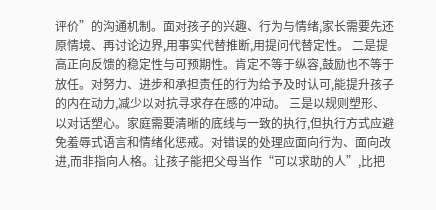评价”的沟通机制。面对孩子的兴趣、行为与情绪,家长需要先还原情境、再讨论边界,用事实代替推断,用提问代替定性。 二是提高正向反馈的稳定性与可预期性。肯定不等于纵容,鼓励也不等于放任。对努力、进步和承担责任的行为给予及时认可,能提升孩子的内在动力,减少以对抗寻求存在感的冲动。 三是以规则塑形、以对话塑心。家庭需要清晰的底线与一致的执行,但执行方式应避免羞辱式语言和情绪化惩戒。对错误的处理应面向行为、面向改进,而非指向人格。让孩子能把父母当作“可以求助的人”,比把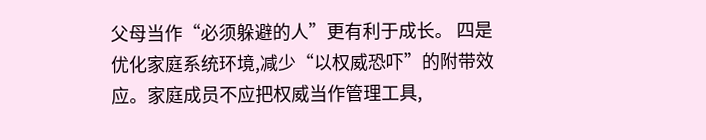父母当作“必须躲避的人”更有利于成长。 四是优化家庭系统环境,减少“以权威恐吓”的附带效应。家庭成员不应把权威当作管理工具,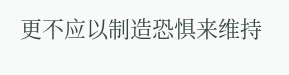更不应以制造恐惧来维持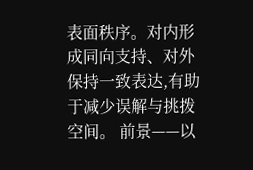表面秩序。对内形成同向支持、对外保持一致表达,有助于减少误解与挑拨空间。 前景——以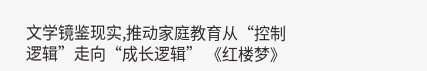文学镜鉴现实,推动家庭教育从“控制逻辑”走向“成长逻辑” 《红楼梦》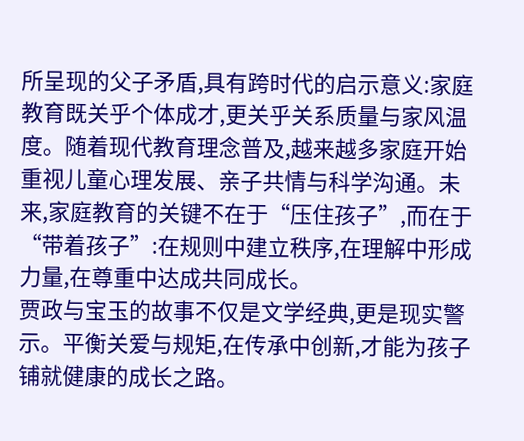所呈现的父子矛盾,具有跨时代的启示意义:家庭教育既关乎个体成才,更关乎关系质量与家风温度。随着现代教育理念普及,越来越多家庭开始重视儿童心理发展、亲子共情与科学沟通。未来,家庭教育的关键不在于“压住孩子”,而在于“带着孩子”:在规则中建立秩序,在理解中形成力量,在尊重中达成共同成长。
贾政与宝玉的故事不仅是文学经典,更是现实警示。平衡关爱与规矩,在传承中创新,才能为孩子铺就健康的成长之路。